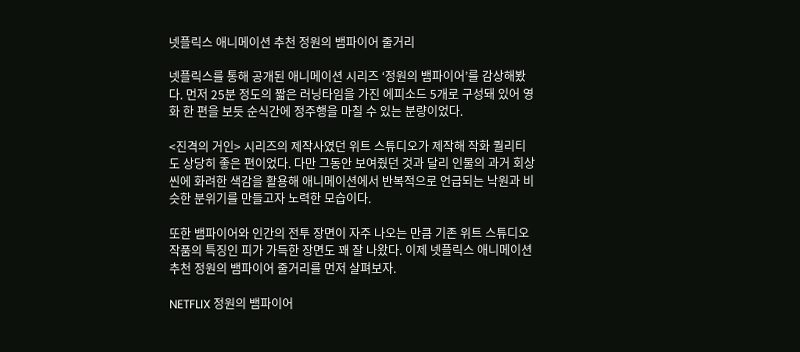넷플릭스 애니메이션 추천 정원의 뱀파이어 줄거리

넷플릭스를 통해 공개된 애니메이션 시리즈 ‘정원의 뱀파이어’를 감상해봤다. 먼저 25분 정도의 짧은 러닝타임을 가진 에피소드 5개로 구성돼 있어 영화 한 편을 보듯 순식간에 정주행을 마칠 수 있는 분량이었다.

<진격의 거인> 시리즈의 제작사였던 위트 스튜디오가 제작해 작화 퀄리티도 상당히 좋은 편이었다. 다만 그동안 보여줬던 것과 달리 인물의 과거 회상씬에 화려한 색감을 활용해 애니메이션에서 반복적으로 언급되는 낙원과 비슷한 분위기를 만들고자 노력한 모습이다.

또한 뱀파이어와 인간의 전투 장면이 자주 나오는 만큼 기존 위트 스튜디오 작품의 특징인 피가 가득한 장면도 꽤 잘 나왔다. 이제 넷플릭스 애니메이션 추천 정원의 뱀파이어 줄거리를 먼저 살펴보자.

NETFLIX 정원의 뱀파이어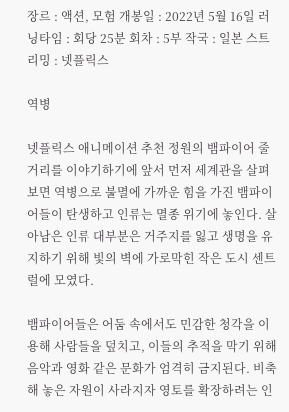장르 : 액션, 모험 개봉일 : 2022년 5월 16일 러닝타임 : 회당 25분 회차 : 5부 작국 : 일본 스트리밍 : 넷플릭스

역병

넷플릭스 애니메이션 추천 정원의 뱀파이어 줄거리를 이야기하기에 앞서 먼저 세계관을 살펴보면 역병으로 불멸에 가까운 힘을 가진 뱀파이어들이 탄생하고 인류는 멸종 위기에 놓인다. 살아남은 인류 대부분은 거주지를 잃고 생명을 유지하기 위해 빛의 벽에 가로막힌 작은 도시 센트럴에 모였다.

뱀파이어들은 어둠 속에서도 민감한 청각을 이용해 사람들을 덮치고, 이들의 추적을 막기 위해 음악과 영화 같은 문화가 엄격히 금지된다. 비축해 놓은 자원이 사라지자 영토를 확장하려는 인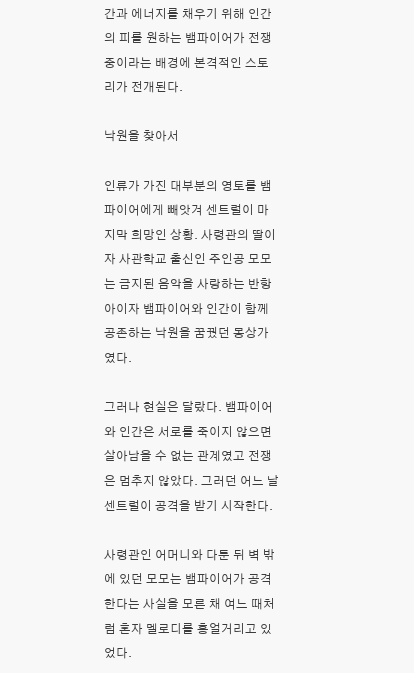간과 에너지를 채우기 위해 인간의 피를 원하는 뱀파이어가 전쟁 중이라는 배경에 본격적인 스토리가 전개된다.

낙원을 찾아서

인류가 가진 대부분의 영토를 뱀파이어에게 빼앗겨 센트럴이 마지막 희망인 상황. 사령관의 딸이자 사관학교 출신인 주인공 모모는 금지된 음악을 사랑하는 반항아이자 뱀파이어와 인간이 함께 공존하는 낙원을 꿈꿨던 몽상가였다.

그러나 현실은 달랐다. 뱀파이어와 인간은 서로를 죽이지 않으면 살아남을 수 없는 관계였고 전쟁은 멈추지 않았다. 그러던 어느 날 센트럴이 공격을 받기 시작한다.

사령관인 어머니와 다툰 뒤 벽 밖에 있던 모모는 뱀파이어가 공격한다는 사실을 모른 채 여느 때처럼 혼자 멜로디를 흥얼거리고 있었다.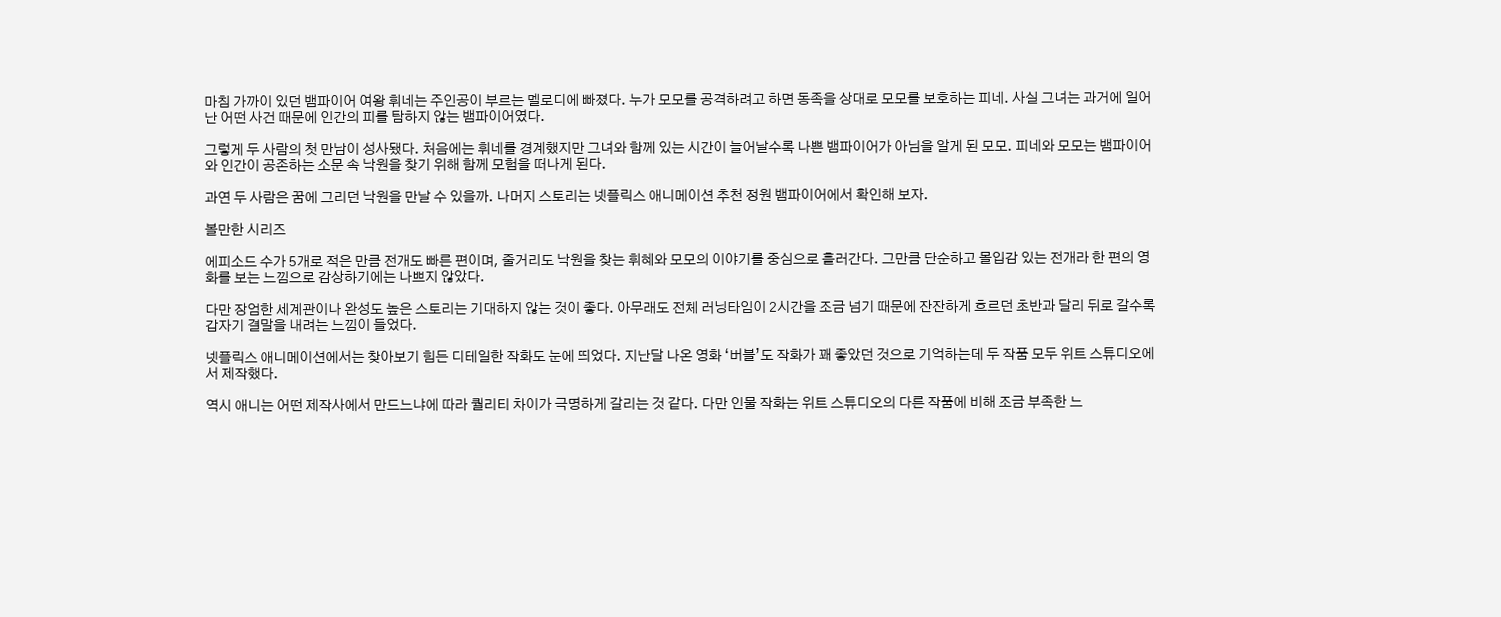마침 가까이 있던 뱀파이어 여왕 휘네는 주인공이 부르는 멜로디에 빠졌다. 누가 모모를 공격하려고 하면 동족을 상대로 모모를 보호하는 피네. 사실 그녀는 과거에 일어난 어떤 사건 때문에 인간의 피를 탐하지 않는 뱀파이어였다.

그렇게 두 사람의 첫 만남이 성사됐다. 처음에는 휘네를 경계했지만 그녀와 함께 있는 시간이 늘어날수록 나쁜 뱀파이어가 아님을 알게 된 모모. 피네와 모모는 뱀파이어와 인간이 공존하는 소문 속 낙원을 찾기 위해 함께 모험을 떠나게 된다.

과연 두 사람은 꿈에 그리던 낙원을 만날 수 있을까. 나머지 스토리는 넷플릭스 애니메이션 추천 정원 뱀파이어에서 확인해 보자.

볼만한 시리즈

에피소드 수가 5개로 적은 만큼 전개도 빠른 편이며, 줄거리도 낙원을 찾는 휘혜와 모모의 이야기를 중심으로 흘러간다. 그만큼 단순하고 몰입감 있는 전개라 한 편의 영화를 보는 느낌으로 감상하기에는 나쁘지 않았다.

다만 장엄한 세계관이나 완성도 높은 스토리는 기대하지 않는 것이 좋다. 아무래도 전체 러닝타임이 2시간을 조금 넘기 때문에 잔잔하게 흐르던 초반과 달리 뒤로 갈수록 갑자기 결말을 내려는 느낌이 들었다.

넷플릭스 애니메이션에서는 찾아보기 힘든 디테일한 작화도 눈에 띄었다. 지난달 나온 영화 ‘버블’도 작화가 꽤 좋았던 것으로 기억하는데 두 작품 모두 위트 스튜디오에서 제작했다.

역시 애니는 어떤 제작사에서 만드느냐에 따라 퀄리티 차이가 극명하게 갈리는 것 같다. 다만 인물 작화는 위트 스튜디오의 다른 작품에 비해 조금 부족한 느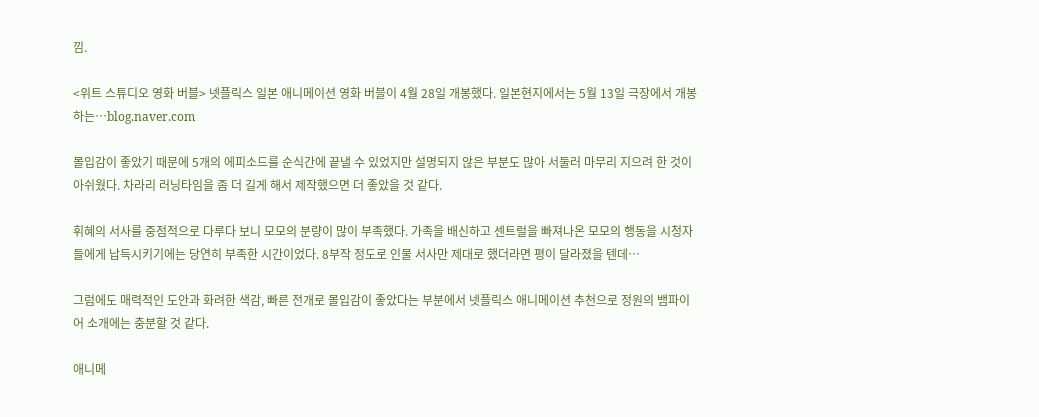낌.

<위트 스튜디오 영화 버블> 넷플릭스 일본 애니메이션 영화 버블이 4월 28일 개봉했다. 일본현지에서는 5월 13일 극장에서 개봉하는…blog.naver.com

몰입감이 좋았기 때문에 5개의 에피소드를 순식간에 끝낼 수 있었지만 설명되지 않은 부분도 많아 서둘러 마무리 지으려 한 것이 아쉬웠다. 차라리 러닝타임을 좀 더 길게 해서 제작했으면 더 좋았을 것 같다.

휘혜의 서사를 중점적으로 다루다 보니 모모의 분량이 많이 부족했다. 가족을 배신하고 센트럴을 빠져나온 모모의 행동을 시청자들에게 납득시키기에는 당연히 부족한 시간이었다. 8부작 정도로 인물 서사만 제대로 했더라면 평이 달라졌을 텐데…

그럼에도 매력적인 도안과 화려한 색감, 빠른 전개로 몰입감이 좋았다는 부분에서 넷플릭스 애니메이션 추천으로 정원의 뱀파이어 소개에는 충분할 것 같다.

애니메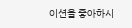이션을 좋아하시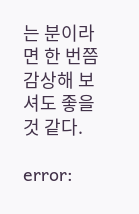는 분이라면 한 번쯤 감상해 보셔도 좋을 것 같다.

error: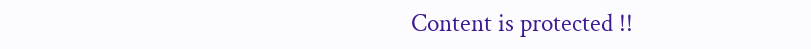Content is protected !!